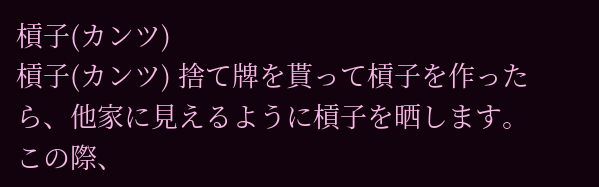槓子(カンツ)
槓子(カンツ) 捨て牌を貰って槓子を作ったら、他家に見えるように槓子を晒します。この際、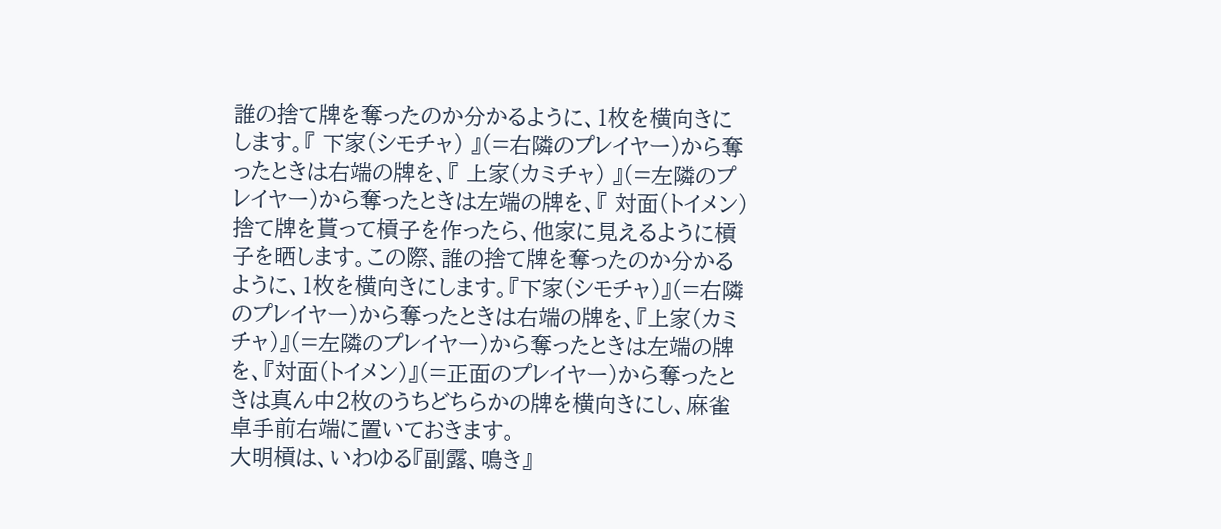誰の捨て牌を奪ったのか分かるように、1枚を横向きにします。『 下家(シモチャ) 』(=右隣のプレイヤー)から奪ったときは右端の牌を、『 上家(カミチャ) 』(=左隣のプレイヤー)から奪ったときは左端の牌を、『 対面(トイメン)
捨て牌を貰って槓子を作ったら、他家に見えるように槓子を晒します。この際、誰の捨て牌を奪ったのか分かるように、1枚を横向きにします。『下家(シモチャ)』(=右隣のプレイヤー)から奪ったときは右端の牌を、『上家(カミチャ)』(=左隣のプレイヤー)から奪ったときは左端の牌を、『対面(トイメン)』(=正面のプレイヤー)から奪ったときは真ん中2枚のうちどちらかの牌を横向きにし、麻雀卓手前右端に置いておきます。
大明槓は、いわゆる『副露、鳴き』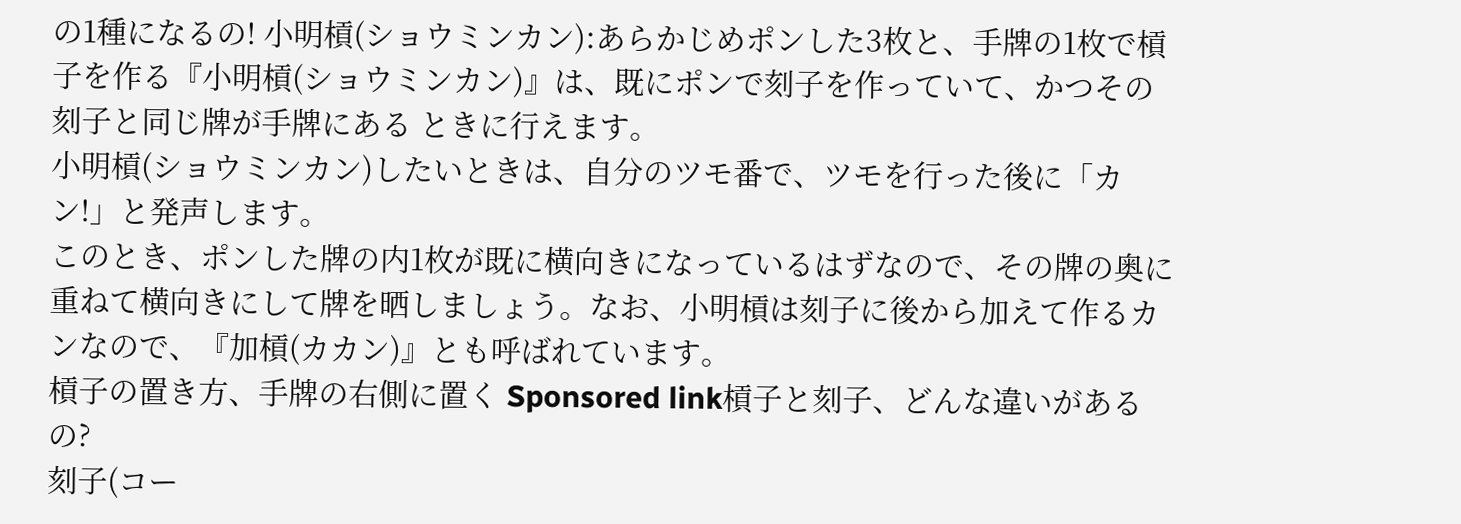の1種になるの! 小明槓(ショウミンカン):あらかじめポンした3枚と、手牌の1枚で槓子を作る『小明槓(ショウミンカン)』は、既にポンで刻子を作っていて、かつその刻子と同じ牌が手牌にある ときに行えます。
小明槓(ショウミンカン)したいときは、自分のツモ番で、ツモを行った後に「カン!」と発声します。
このとき、ポンした牌の内1枚が既に横向きになっているはずなので、その牌の奥に重ねて横向きにして牌を晒しましょう。なお、小明槓は刻子に後から加えて作るカンなので、『加槓(カカン)』とも呼ばれています。
槓子の置き方、手牌の右側に置く Sponsored link槓子と刻子、どんな違いがあるの?
刻子(コー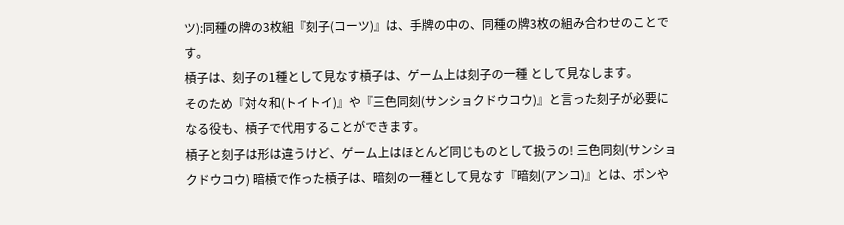ツ):同種の牌の3枚組『刻子(コーツ)』は、手牌の中の、同種の牌3枚の組み合わせのことです。
槓子は、刻子の1種として見なす槓子は、ゲーム上は刻子の一種 として見なします。
そのため『対々和(トイトイ)』や『三色同刻(サンショクドウコウ)』と言った刻子が必要になる役も、槓子で代用することができます。
槓子と刻子は形は違うけど、ゲーム上はほとんど同じものとして扱うの! 三色同刻(サンショクドウコウ) 暗槓で作った槓子は、暗刻の一種として見なす『暗刻(アンコ)』とは、ポンや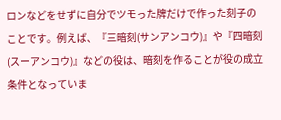ロンなどをせずに自分でツモった牌だけで作った刻子のことです。例えば、『三暗刻(サンアンコウ)』や『四暗刻(スーアンコウ)』などの役は、暗刻を作ることが役の成立条件となっていま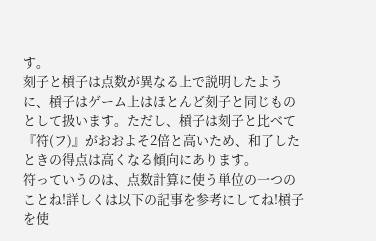す。
刻子と槓子は点数が異なる上で説明したように、槓子はゲーム上はほとんど刻子と同じものとして扱います。ただし、槓子は刻子と比べて『符(フ)』がおおよそ2倍と高いため、和了したときの得点は高くなる傾向にあります。
符っていうのは、点数計算に使う単位の一つのことね!詳しくは以下の記事を参考にしてね!槓子を使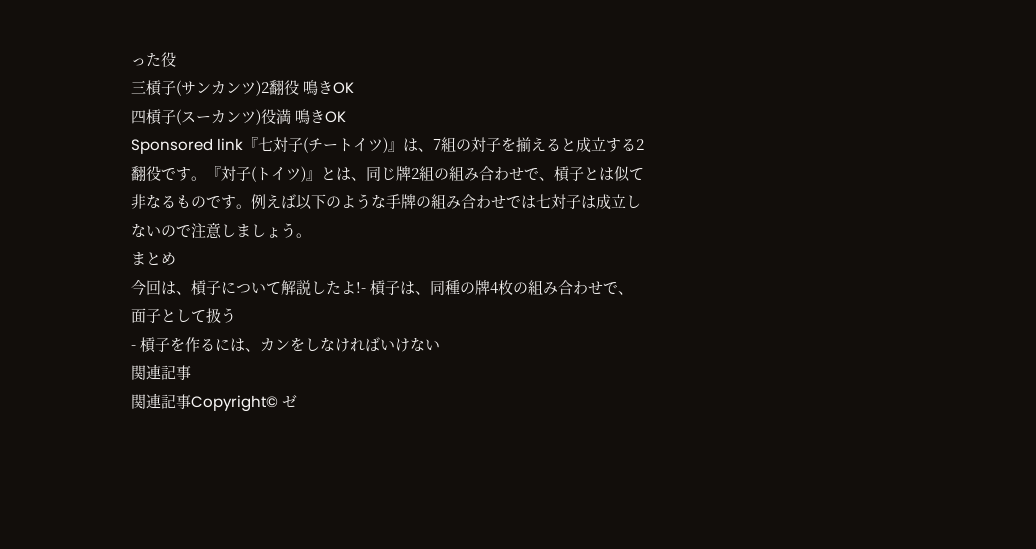った役
三槓子(サンカンツ)2翻役 鳴きOK
四槓子(スーカンツ)役満 鳴きOK
Sponsored link『七対子(チートイツ)』は、7組の対子を揃えると成立する2翻役です。『対子(トイツ)』とは、同じ牌2組の組み合わせで、槓子とは似て非なるものです。例えば以下のような手牌の組み合わせでは七対子は成立しないので注意しましょう。
まとめ
今回は、槓子について解説したよ!- 槓子は、同種の牌4枚の組み合わせで、面子として扱う
- 槓子を作るには、カンをしなければいけない
関連記事
関連記事Copyright© ゼ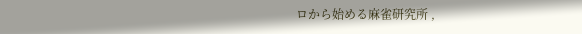ロから始める麻雀研究所 ,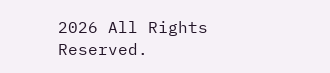2026 All Rights Reserved.